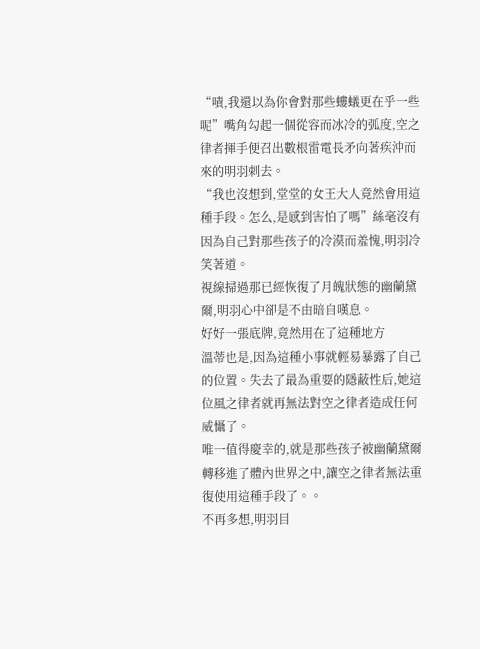“嘖,我還以為你會對那些螻蟻更在乎一些呢”嘴角勾起一個從容而冰冷的弧度,空之律者揮手便召出數根雷電長矛向著疾沖而來的明羽刺去。
“我也沒想到,堂堂的女王大人竟然會用這種手段。怎么,是感到害怕了嗎”絲毫沒有因為自己對那些孩子的冷漠而羞愧,明羽冷笑著道。
視線掃過那已經恢復了月魄狀態的幽蘭黛爾,明羽心中卻是不由暗自嘆息。
好好一張底牌,竟然用在了這種地方
溫蒂也是,因為這種小事就輕易暴露了自己的位置。失去了最為重要的隱蔽性后,她這位風之律者就再無法對空之律者造成任何威懾了。
唯一值得慶幸的,就是那些孩子被幽蘭黛爾轉移進了體內世界之中,讓空之律者無法重復使用這種手段了。。
不再多想,明羽目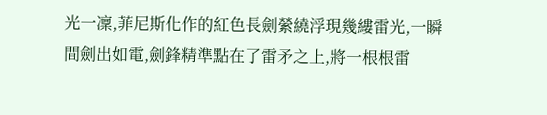光一凜,菲尼斯化作的紅色長劍縈繞浮現幾縷雷光,一瞬間劍出如電,劍鋒精準點在了雷矛之上,將一根根雷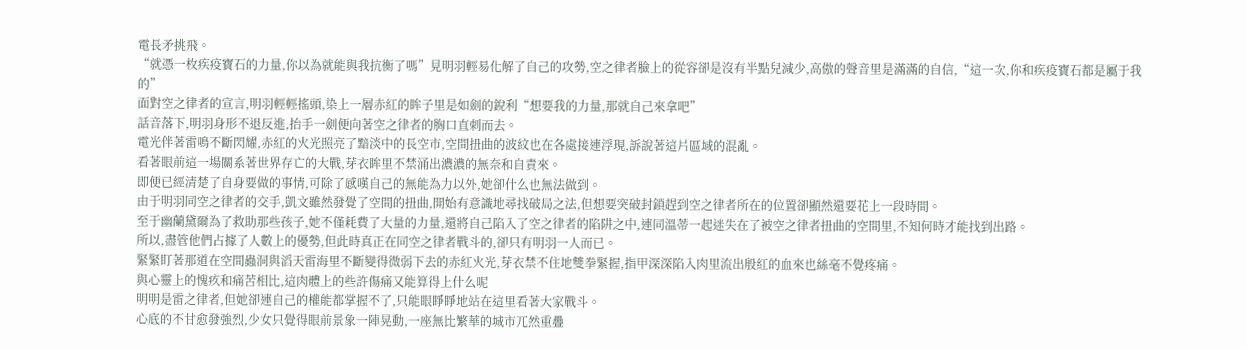電長矛挑飛。
“就憑一枚疾疫寶石的力量,你以為就能與我抗衡了嗎”見明羽輕易化解了自己的攻勢,空之律者臉上的從容卻是沒有半點兒減少,高傲的聲音里是滿滿的自信,“這一次,你和疾疫寶石都是屬于我的”
面對空之律者的宣言,明羽輕輕搖頭,染上一層赤紅的眸子里是如劍的銳利“想要我的力量,那就自己來拿吧”
話音落下,明羽身形不退反進,抬手一劍便向著空之律者的胸口直刺而去。
電光伴著雷鳴不斷閃耀,赤紅的火光照亮了黯淡中的長空市,空間扭曲的波紋也在各處接連浮現,訴說著這片區域的混亂。
看著眼前這一場關系著世界存亡的大戰,芽衣眸里不禁涌出濃濃的無奈和自責來。
即便已經清楚了自身要做的事情,可除了感嘆自己的無能為力以外,她卻什么也無法做到。
由于明羽同空之律者的交手,凱文雖然發覺了空間的扭曲,開始有意識地尋找破局之法,但想要突破封鎖趕到空之律者所在的位置卻顯然還要花上一段時間。
至于幽蘭黛爾為了救助那些孩子,她不僅耗費了大量的力量,還將自己陷入了空之律者的陷阱之中,連同溫蒂一起迷失在了被空之律者扭曲的空間里,不知何時才能找到出路。
所以,盡管他們占據了人數上的優勢,但此時真正在同空之律者戰斗的,卻只有明羽一人而已。
緊緊盯著那道在空間蟲洞與滔天雷海里不斷變得微弱下去的赤紅火光,芽衣禁不住地雙拳緊握,指甲深深陷入肉里流出殷紅的血來也絲毫不覺疼痛。
與心靈上的愧疚和痛苦相比,這肉體上的些許傷痛又能算得上什么呢
明明是雷之律者,但她卻連自己的權能都掌握不了,只能眼睜睜地站在這里看著大家戰斗。
心底的不甘愈發強烈,少女只覺得眼前景象一陣晃動,一座無比繁華的城市兀然重疊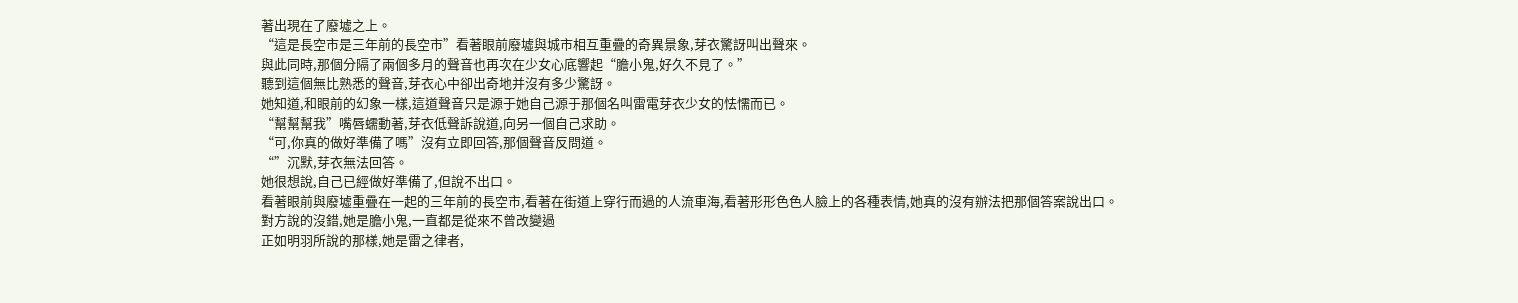著出現在了廢墟之上。
“這是長空市是三年前的長空市”看著眼前廢墟與城市相互重疊的奇異景象,芽衣驚訝叫出聲來。
與此同時,那個分隔了兩個多月的聲音也再次在少女心底響起“膽小鬼,好久不見了。”
聽到這個無比熟悉的聲音,芽衣心中卻出奇地并沒有多少驚訝。
她知道,和眼前的幻象一樣,這道聲音只是源于她自己源于那個名叫雷電芽衣少女的怯懦而已。
“幫幫幫我”嘴唇蠕動著,芽衣低聲訴說道,向另一個自己求助。
“可,你真的做好準備了嗎”沒有立即回答,那個聲音反問道。
“”沉默,芽衣無法回答。
她很想說,自己已經做好準備了,但說不出口。
看著眼前與廢墟重疊在一起的三年前的長空市,看著在街道上穿行而過的人流車海,看著形形色色人臉上的各種表情,她真的沒有辦法把那個答案說出口。
對方說的沒錯,她是膽小鬼,一直都是從來不曾改變過
正如明羽所說的那樣,她是雷之律者,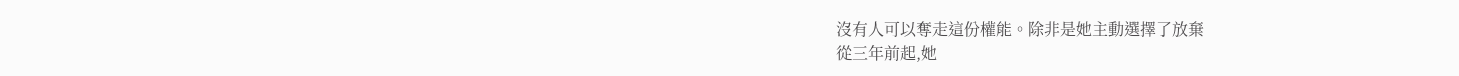沒有人可以奪走這份權能。除非是她主動選擇了放棄
從三年前起,她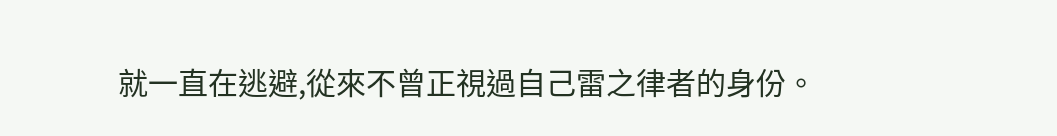就一直在逃避,從來不曾正視過自己雷之律者的身份。